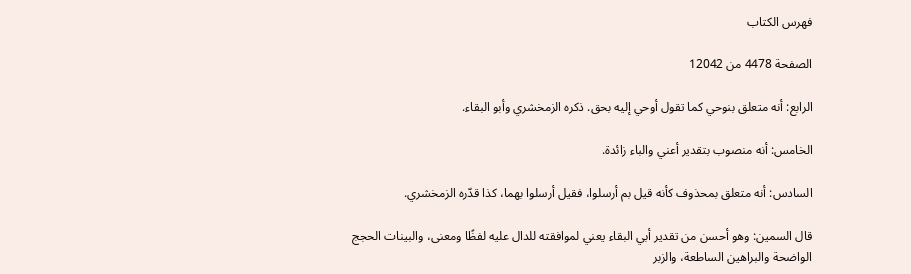فهرس الكتاب

الصفحة 4478 من 12042

الرابع: أنه متعلق بنوحي كما تقول أوحي إليه بحق. ذكره الزمخشري وأبو البقاء.

الخامس: أنه منصوب بتقدير أعني والباء زائدة.

السادس: أنه متعلق بمحذوف كأنه قيل بم أرسلوا، فقيل أرسلوا بهما، كذا قدّره الزمخشري.

قال السمين: وهو أحسن من تقدير أبي البقاء يعني لموافقته للدال عليه لفظًا ومعنى، والبينات الحجج الواضحة والبراهين الساطعة، والزبر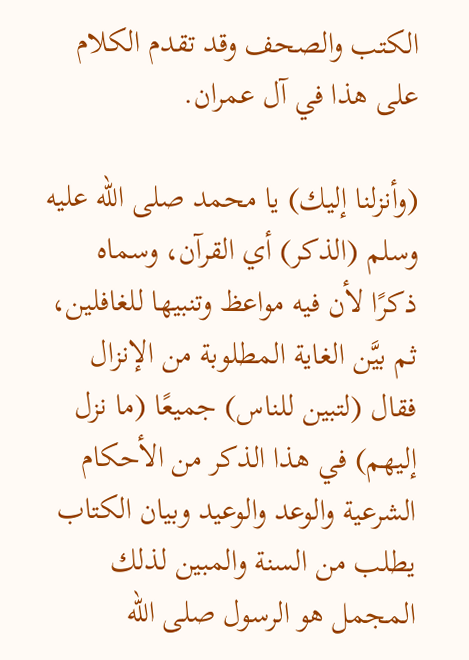الكتب والصحف وقد تقدم الكلام على هذا في آل عمران.

(وأنزلنا إليك) يا محمد صلى الله عليه وسلم (الذكر) أي القرآن، وسماه ذكرًا لأن فيه مواعظ وتنبيها للغافلين، ثم بيَّن الغاية المطلوبة من الإنزال فقال (لتبين للناس) جميعًا (ما نزل إليهم) في هذا الذكر من الأحكام الشرعية والوعد والوعيد وبيان الكتاب يطلب من السنة والمبين لذلك المجمل هو الرسول صلى الله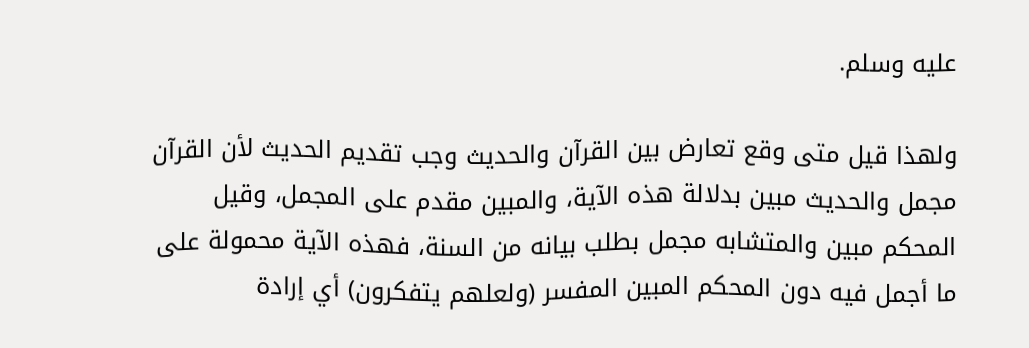عليه وسلم.

ولهذا قيل متى وقع تعارض بين القرآن والحديث وجب تقديم الحديث لأن القرآن مجمل والحديث مبين بدلالة هذه الآية، والمبين مقدم على المجمل، وقيل المحكم مبين والمتشابه مجمل بطلب بيانه من السنة، فهذه الآية محمولة على ما أجمل فيه دون المحكم المبين المفسر (ولعلهم يتفكرون) أي إرادة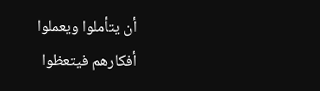أن يتأملوا ويعملوا أفكارهم فيتعظوا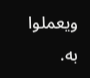ويعملوا به.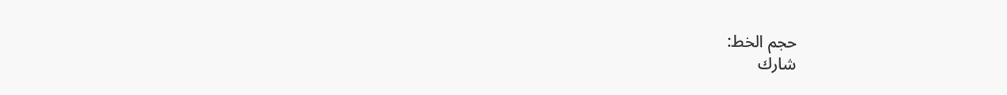حجم الخط:
شارك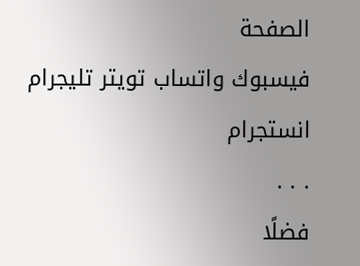الصفحة
فيسبوك واتساب تويتر تليجرام انستجرام
. . .
فضلًا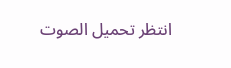انتظر تحميل الصوت